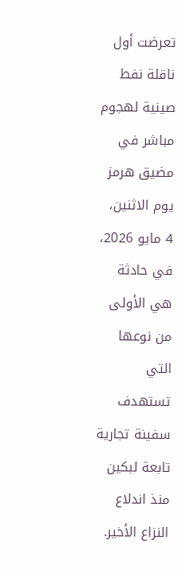تعرضت أول ناقلة نفط صينية لهجوم مباشر في مضيق هرمز يوم الاثنين، 4 مايو 2026، في حادثة هي الأولى من نوعها التي تستهدف سفينة تجارية تابعة لبكين منذ اندلاع النزاع الأخير.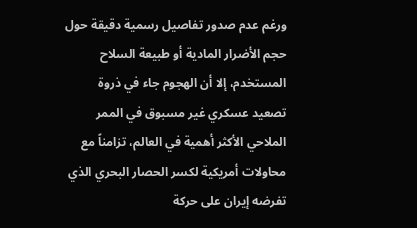ورغم عدم صدور تفاصيل رسمية دقيقة حول حجم الأضرار المادية أو طبيعة السلاح المستخدم، إلا أن الهجوم جاء في ذروة تصعيد عسكري غير مسبوق في الممر الملاحي الأكثر أهمية في العالم، تزامناً مع محاولات أمريكية لكسر الحصار البحري الذي تفرضه إيران على حركة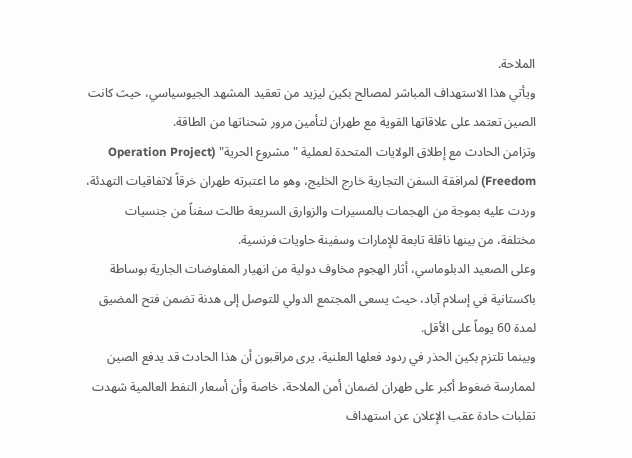الملاحة.
ويأتي هذا الاستهداف المباشر لمصالح بكين ليزيد من تعقيد المشهد الجيوسياسي، حيث كانت الصين تعتمد على علاقاتها القوية مع طهران لتأمين مرور شحناتها من الطاقة.
وتزامن الحادث مع إطلاق الولايات المتحدة لعملية "مشروع الحرية" (Operation Project Freedom) لمرافقة السفن التجارية خارج الخليج، وهو ما اعتبرته طهران خرقاً لاتفاقيات التهدئة،
وردت عليه بموجة من الهجمات بالمسيرات والزوارق السريعة طالت سفناً من جنسيات مختلفة، من بينها ناقلة تابعة للإمارات وسفينة حاويات فرنسية.
وعلى الصعيد الدبلوماسي، أثار الهجوم مخاوف دولية من انهيار المفاوضات الجارية بوساطة باكستانية في إسلام آباد، حيث يسعى المجتمع الدولي للتوصل إلى هدنة تضمن فتح المضيق لمدة 60 يوماً على الأقل.
وبينما تلتزم بكين الحذر في ردود فعلها العلنية، يرى مراقبون أن هذا الحادث قد يدفع الصين لممارسة ضغوط أكبر على طهران لضمان أمن الملاحة، خاصة وأن أسعار النفط العالمية شهدت تقلبات حادة عقب الإعلان عن استهداف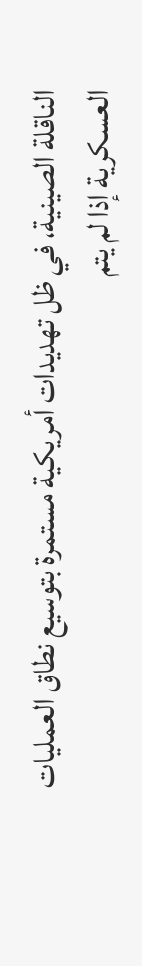الناقلة الصينية، في ظل تهديدات أمريكية مستمرة بتوسيع نطاق العمليات العسكرية إذا لم يتم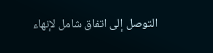التوصل إلى اتفاق شامل لإنهاء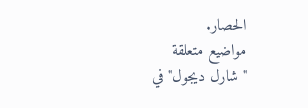الحصار.
مواضيع متعلقة
"شارل ديجول" في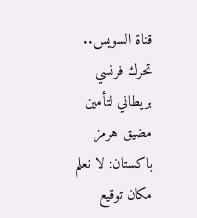قناة السويس.. تحرك فرنسي بريطاني لتأمين مضيق هرمز
باكستان: لا نعلم مكان توقيع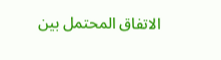الاتفاق المحتمل بين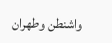واشنطن وطهران